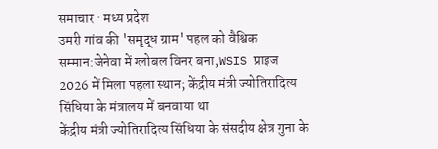समाचार · मध्य प्रदेश
उमरी गांव की 'समृद्ध ग्राम' पहल को वैश्विक सम्मान:जेनेवा में ग्लोबल विनर बना,WSIS प्राइज 2026 में मिला पहला स्थान; केंद्रीय मंत्री ज्योतिरादित्य सिंधिया के मंत्रालय में बनवाया था
केंद्रीय मंत्री ज्योतिरादित्य सिंधिया के संसदीय क्षेत्र गुना के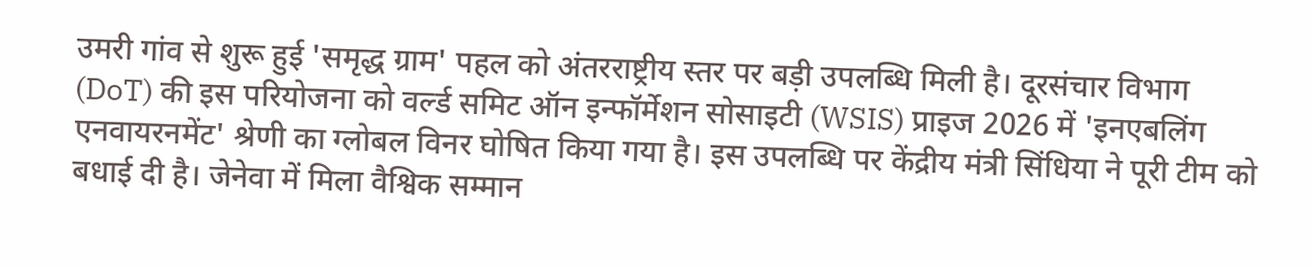उमरी गांव से शुरू हुई 'समृद्ध ग्राम' पहल को अंतरराष्ट्रीय स्तर पर बड़ी उपलब्धि मिली है। दूरसंचार विभाग (DoT) की इस परियोजना को वर्ल्ड समिट ऑन इन्फॉर्मेशन सोसाइटी (WSIS) प्राइज 2026 में 'इनएबलिंग एनवायरनमेंट' श्रेणी का ग्लोबल विनर घोषित किया गया है। इस उपलब्धि पर केंद्रीय मंत्री सिंधिया ने पूरी टीम को बधाई दी है। जेनेवा में मिला वैश्विक सम्मान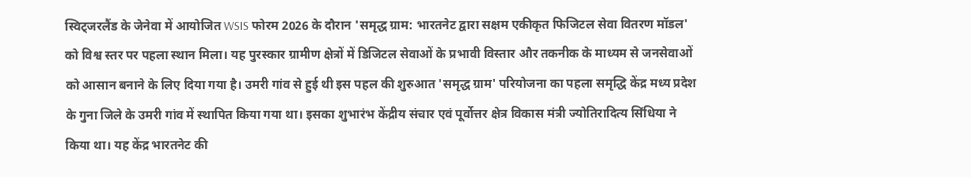स्विट्जरलैंड के जेनेवा में आयोजित WSIS फोरम 2026 के दौरान 'समृद्ध ग्राम: भारतनेट द्वारा सक्षम एकीकृत फिजिटल सेवा वितरण मॉडल' को विश्व स्तर पर पहला स्थान मिला। यह पुरस्कार ग्रामीण क्षेत्रों में डिजिटल सेवाओं के प्रभावी विस्तार और तकनीक के माध्यम से जनसेवाओं को आसान बनाने के लिए दिया गया है। उमरी गांव से हुई थी इस पहल की शुरुआत 'समृद्ध ग्राम' परियोजना का पहला समृद्धि केंद्र मध्य प्रदेश के गुना जिले के उमरी गांव में स्थापित किया गया था। इसका शुभारंभ केंद्रीय संचार एवं पूर्वोत्तर क्षेत्र विकास मंत्री ज्योतिरादित्य सिंधिया ने किया था। यह केंद्र भारतनेट की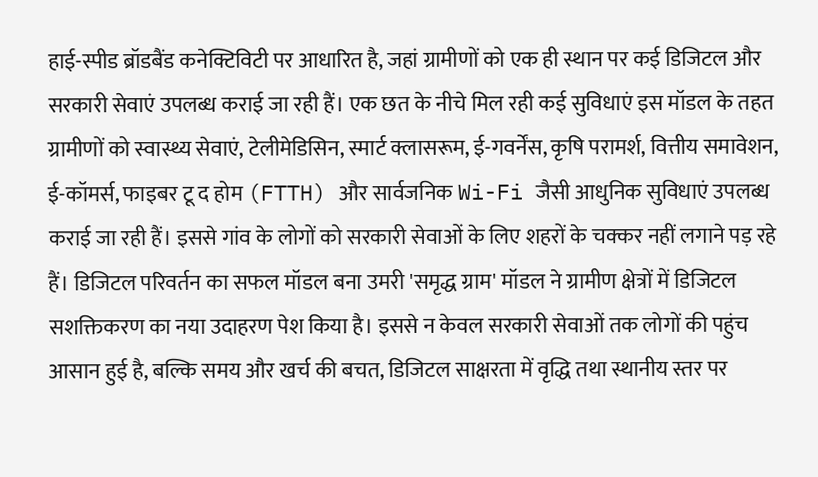हाई-स्पीड ब्रॉडबैंड कनेक्टिविटी पर आधारित है, जहां ग्रामीणों को एक ही स्थान पर कई डिजिटल और सरकारी सेवाएं उपलब्ध कराई जा रही हैं। एक छत के नीचे मिल रही कई सुविधाएं इस मॉडल के तहत ग्रामीणों को स्वास्थ्य सेवाएं, टेलीमेडिसिन, स्मार्ट क्लासरूम, ई-गवर्नेंस, कृषि परामर्श, वित्तीय समावेशन, ई-कॉमर्स, फाइबर टू द होम (FTTH) और सार्वजनिक Wi-Fi जैसी आधुनिक सुविधाएं उपलब्ध कराई जा रही हैं। इससे गांव के लोगों को सरकारी सेवाओं के लिए शहरों के चक्कर नहीं लगाने पड़ रहे हैं। डिजिटल परिवर्तन का सफल मॉडल बना उमरी 'समृद्ध ग्राम' मॉडल ने ग्रामीण क्षेत्रों में डिजिटल सशक्तिकरण का नया उदाहरण पेश किया है। इससे न केवल सरकारी सेवाओं तक लोगों की पहुंच आसान हुई है, बल्कि समय और खर्च की बचत, डिजिटल साक्षरता में वृद्धि तथा स्थानीय स्तर पर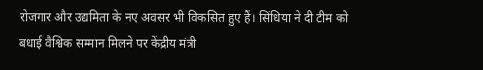रोजगार और उद्यमिता के नए अवसर भी विकसित हुए हैं। सिंधिया ने दी टीम को बधाई वैश्विक सम्मान मिलने पर केंद्रीय मंत्री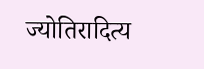ज्योतिरादित्य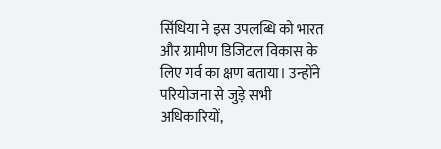सिंधिया ने इस उपलब्धि को भारत और ग्रामीण डिजिटल विकास के लिए गर्व का क्षण बताया। उन्होंने परियोजना से जुड़े सभी अधिकारियों,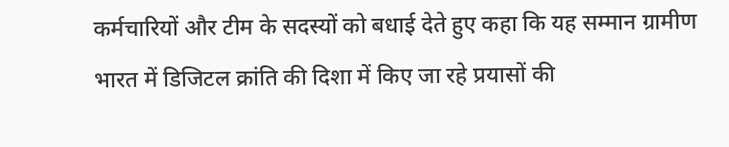कर्मचारियों और टीम के सदस्यों को बधाई देते हुए कहा कि यह सम्मान ग्रामीण भारत में डिजिटल क्रांति की दिशा में किए जा रहे प्रयासों की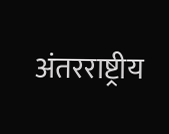अंतरराष्ट्रीय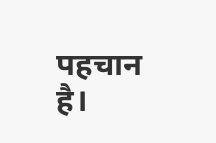पहचान है।